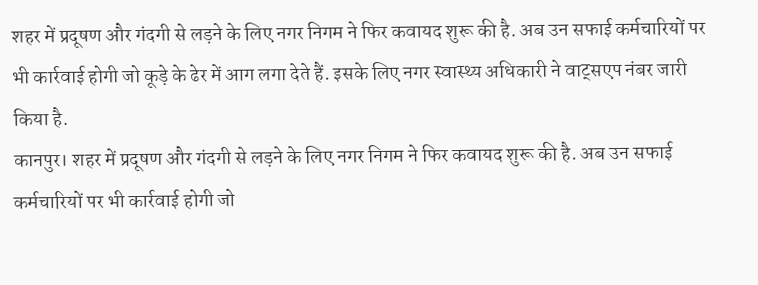शहर में प्रदूषण और गंदगी से लड़ने के लिए नगर निगम ने फिर कवायद शुरू की है. अब उन सफाई कर्मचारियों पर भी कार्रवाई होगी जो कूड़े के ढेर में आग लगा देते हैं. इसके लिए नगर स्वास्थ्य अधिकारी ने वाट्सएप नंबर जारी किया है.
कानपुर। शहर में प्रदूषण और गंदगी से लड़ने के लिए नगर निगम ने फिर कवायद शुरू की है. अब उन सफाई कर्मचारियों पर भी कार्रवाई होगी जो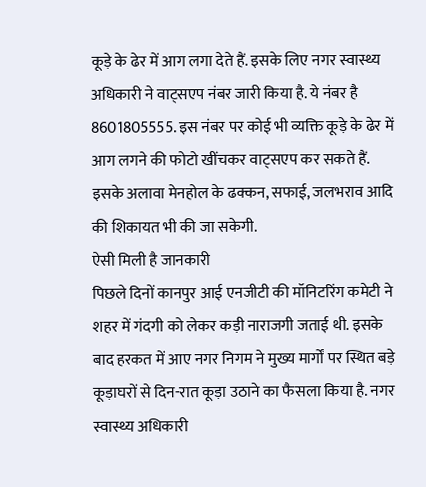कूड़े के ढेर में आग लगा देते हैं. इसके लिए नगर स्वास्थ्य अधिकारी ने वाट्सएप नंबर जारी किया है. ये नंबर है 8601805555. इस नंबर पर कोई भी व्यक्ति कूड़े के ढेर में आग लगने की फोटो खींचकर वाट्सएप कर सकते हैं. इसके अलावा मेनहोल के ढक्कन, सफाई, जलभराव आदि की शिकायत भी की जा सकेगी.
ऐसी मिली है जानकारी
पिछले दिनों कानपुर आई एनजीटी की मॉनिटरिंग कमेटी ने शहर में गंदगी को लेकर कड़ी नाराजगी जताई थी. इसके बाद हरकत में आए नगर निगम ने मुख्य मार्गों पर स्थित बड़े कूड़ाघरों से दिन-रात कूड़ा उठाने का फैसला किया है. नगर स्वास्थ्य अधिकारी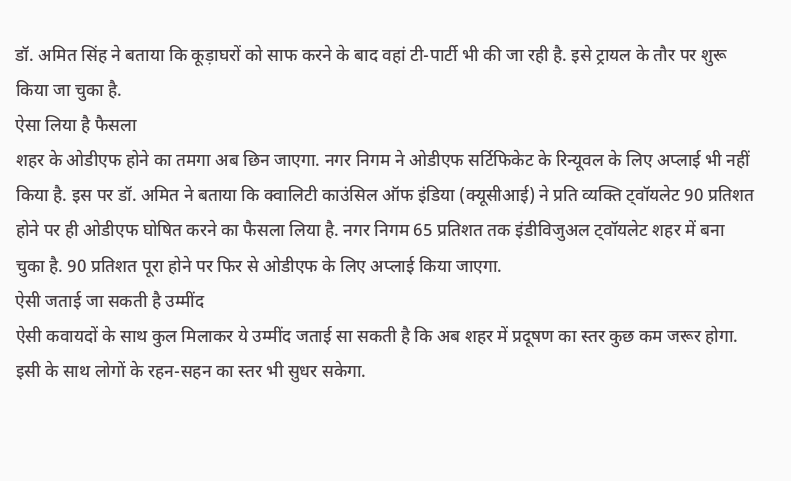डॉ. अमित सिंह ने बताया कि कूड़ाघरों को साफ करने के बाद वहां टी-पार्टी भी की जा रही है. इसे ट्रायल के तौर पर शुरू किया जा चुका है.
ऐसा लिया है फैसला
शहर के ओडीएफ होने का तमगा अब छिन जाएगा. नगर निगम ने ओडीएफ सर्टिफिकेट के रिन्यूवल के लिए अप्लाई भी नहीं किया है. इस पर डॉ. अमित ने बताया कि क्वालिटी काउंसिल ऑफ इंडिया (क्यूसीआई) ने प्रति व्यक्ति ट्वॉयलेट 90 प्रतिशत होने पर ही ओडीएफ घोषित करने का फैसला लिया है. नगर निगम 65 प्रतिशत तक इंडीविजुअल ट्वॉयलेट शहर में बना चुका है. 90 प्रतिशत पूरा होने पर फिर से ओडीएफ के लिए अप्लाई किया जाएगा.
ऐसी जताई जा सकती है उम्मींद
ऐसी कवायदों के साथ कुल मिलाकर ये उम्मींद जताई सा सकती है कि अब शहर में प्रदूषण का स्तर कुछ कम जरूर होगा. इसी के साथ लोगों के रहन-सहन का स्तर भी सुधर सकेगा.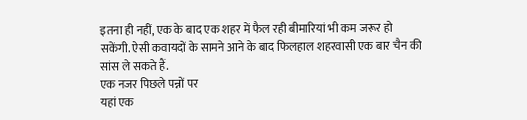इतना ही नहीं, एक के बाद एक शहर में फैल रही बीमारियां भी कम जरूर हो सकेंगी. ऐसी कवायदों के सामने आने के बाद फिलहाल शहरवासी एक बार चैन की सांस ले सकते हैं.
एक नजर पिछले पन्नों पर
यहां एक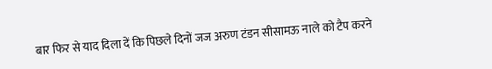बार फिर से याद दिला दें कि पिछले दिनों जज अरुण टंडन सीसामऊ नाले को टैप करने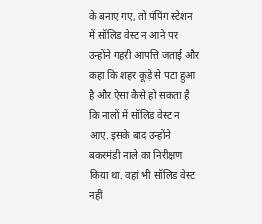के बनाए गए, तो पंपिंग स्टेशन में सॉलिड वेस्ट न आने पर उन्होंने गहरी आपत्ति जताई और कहा कि शहर कूड़े से पटा हुआ है और ऐसा कैसे हो सकता है कि नालों में सॉलिड वेस्ट न आए. इसके बाद उन्होंने बकरमंडी नाले का निरीक्षण किया था. वहां भी सॉलिड वेस्ट नहीं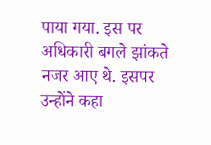पाया गया. इस पर अधिकारी बगले झांकते नजर आए थे. इसपर उन्होंने कहा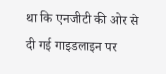था कि एनजीटी की ओर से दी गई गाइडलाइन पर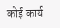कोई कार्य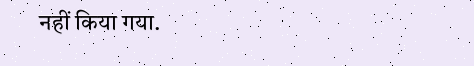नहीं किया गया.